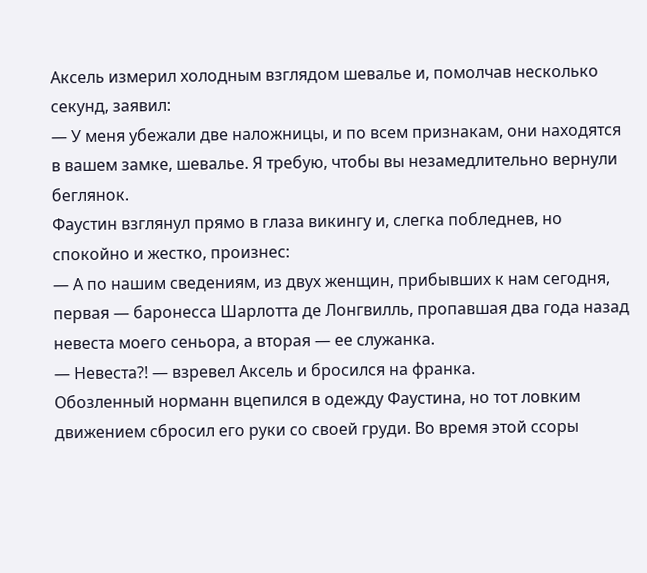Аксель измерил холодным взглядом шевалье и, помолчав несколько секунд, заявил:
— У меня убежали две наложницы, и по всем признакам, они находятся в вашем замке, шевалье. Я требую, чтобы вы незамедлительно вернули беглянок.
Фаустин взглянул прямо в глаза викингу и, слегка побледнев, но спокойно и жестко, произнес:
— А по нашим сведениям, из двух женщин, прибывших к нам сегодня, первая — баронесса Шарлотта де Лонгвилль, пропавшая два года назад невеста моего сеньора, а вторая — ее служанка.
— Невеста?! — взревел Аксель и бросился на франка.
Обозленный норманн вцепился в одежду Фаустина, но тот ловким движением сбросил его руки со своей груди. Во время этой ссоры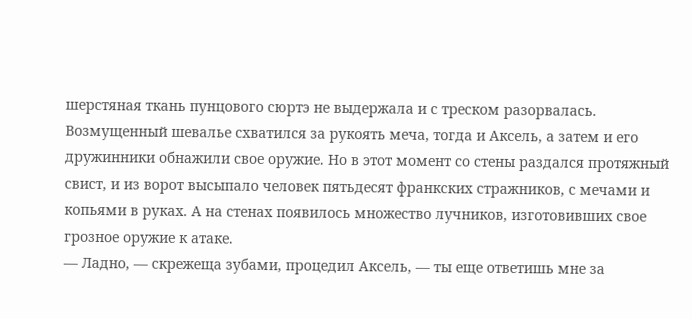шерстяная ткань пунцового сюртэ не выдержала и с треском разорвалась. Возмущенный шевалье схватился за рукоять меча, тогда и Аксель, а затем и его дружинники обнажили свое оружие. Но в этот момент со стены раздался протяжный свист, и из ворот высыпало человек пятьдесят франкских стражников, с мечами и копьями в руках. А на стенах появилось множество лучников, изготовивших свое грозное оружие к атаке.
— Ладно, — скрежеща зубами, процедил Аксель, — ты еще ответишь мне за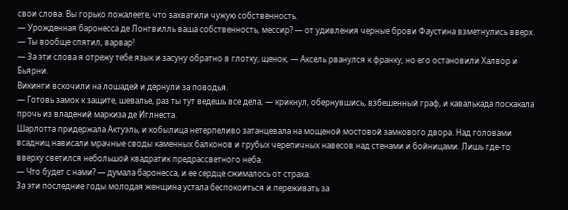свои слова. Вы горько пожалеете, что захватили чужую собственность.
— Урожденная баронесса де Лонгвилль ваша собственность, мессир? — от удивления черные брови Фаустина взметнулись вверх. — Ты вообще спятил, варвар!
— За эти слова я отрежу тебе язык и засуну обратно в глотку, щенок, — Аксель рванулся к франку, но его остановили Халвор и Бьярни.
Викинги вскочили на лошадей и дернули за поводья.
— Готовь замок к защите, шевалье, раз ты тут ведешь все дела, — крикнул, обернувшись, взбешенный граф, и кавалькада поскакала прочь из владений маркиза де Иглнеста.
Шарлотта придержала Актуэль, и кобылица нетерпеливо затанцевала на мощеной мостовой замкового двора. Над головами всадниц нависали мрачные своды каменных балконов и грубых черепичных навесов над стенами и бойницами. Лишь где-то вверху светился небольшой квадратик предрассветного неба.
— Что будет с нами? — думала баронесса, и ее сердце сжималось от страха.
За эти последние годы молодая женщина устала беспокоиться и переживать за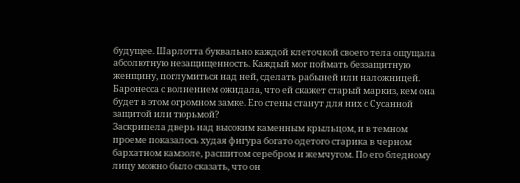будущее. Шарлотта буквально каждой клеточкой своего тела ощущала абсолютную незащищенность. Каждый мог поймать беззащитную женщину, поглумиться над ней, сделать рабыней или наложницей. Баронесса с волнением ожидала, что ей скажет старый маркиз, кем она будет в этом огромном замке. Его стены станут для них с Сусанной защитой или тюрьмой?
Заскрипела дверь над высоким каменным крыльцом, и в темном проеме показалось худая фигура богато одетого старика в черном бархатном камзоле, расшитом серебром и жемчугом. По его бледному лицу можно было сказать, что он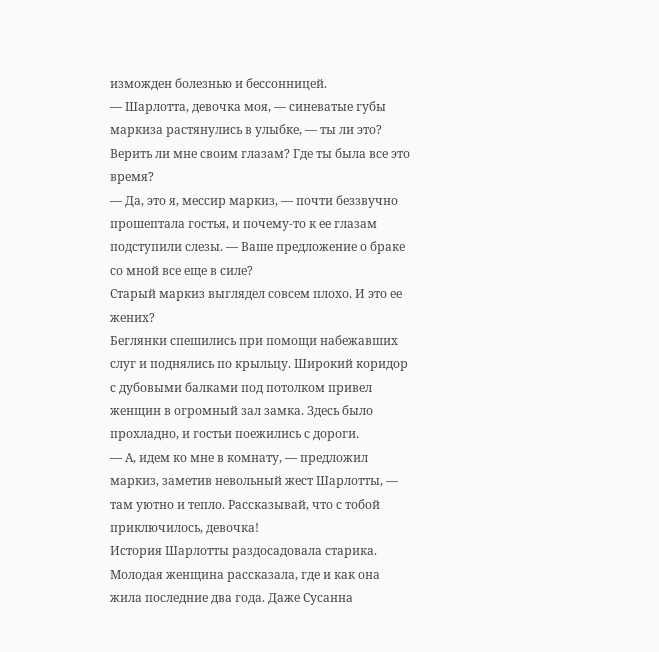изможден болезнью и бессонницей.
— Шарлотта, девочка моя, — синеватые губы маркиза растянулись в улыбке, — ты ли это? Верить ли мне своим глазам? Где ты была все это время?
— Да, это я, мессир маркиз, — почти беззвучно прошептала гостья, и почему-то к ее глазам подступили слезы. ― Ваше предложение о браке со мной все еще в силе?
Старый маркиз выглядел совсем плохо. И это ее жених?
Беглянки спешились при помощи набежавших слуг и поднялись по крыльцу. Широкий коридор с дубовыми балками под потолком привел женщин в огромный зал замка. Здесь было прохладно, и гостьи поежились с дороги.
— А, идем ко мне в комнату, — предложил маркиз, заметив невольный жест Шарлотты, — там уютно и тепло. Рассказывай, что с тобой приключилось, девочка!
История Шарлотты раздосадовала старика. Молодая женщина рассказала, где и как она жила последние два года. Даже Сусанна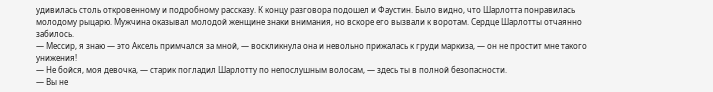удивилась столь откровенному и подробному рассказу. К концу разговора подошел и Фаустин. Было видно, что Шарлотта понравилась молодому рыцарю. Мужчина оказывал молодой женщине знаки внимания, но вскоре его вызвали к воротам. Сердце Шарлотты отчаянно забилось.
— Мессир, я знаю — это Аксель примчался за мной, — воскликнула она и невольно прижалась к груди маркиза, ― он не простит мне такого унижения!
— Не бойся, моя девочка, — старик погладил Шарлотту по непослушным волосам, — здесь ты в полной безопасности.
— Вы не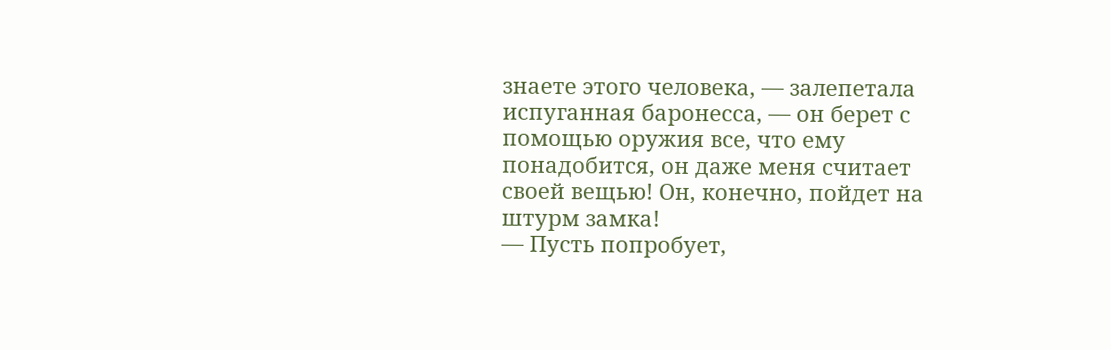знаете этого человека, — залепетала испуганная баронесса, — он берет с помощью оружия все, что ему понадобится, он даже меня считает своей вещью! Он, конечно, пойдет на штурм замка!
— Пусть попробует,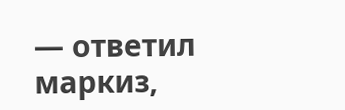— ответил маркиз,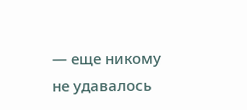— еще никому не удавалось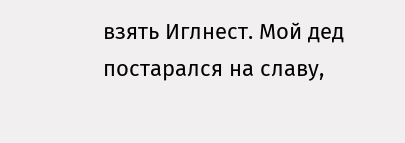взять Иглнест. Мой дед постарался на славу,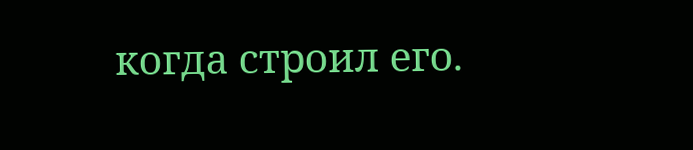когда строил его.